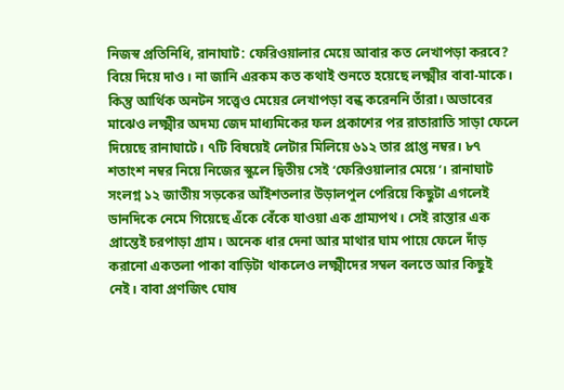নিজস্ব প্রতিনিধি, রানাঘাট: ফেরিওয়ালার মেয়ে আবার কত লেখাপড়া করবে? বিয়ে দিয়ে দাও। না জানি এরকম কত কথাই শুনতে হয়েছে লক্ষ্মীর বাবা-মাকে। কিন্তু আর্থিক অনটন সত্ত্বেও মেয়ের লেখাপড়া বন্ধ করেননি তাঁরা। অভাবের মাঝেও লক্ষ্মীর অদম্য জেদ মাধ্যমিকের ফল প্রকাশের পর রাতারাতি সাড়া ফেলে দিয়েছে রানাঘাটে। ৭টি বিষয়েই লেটার মিলিয়ে ৬১২ তার প্রাপ্ত নম্বর। ৮৭ শতাংশ নম্বর নিয়ে নিজের স্কুলে দ্বিতীয় সেই ‘ফেরিওয়ালার মেয়ে’। রানাঘাট সংলগ্ন ১২ জাতীয় সড়কের আঁইশতলার উড়ালপুল পেরিয়ে কিছুটা এগলেই ডানদিকে নেমে গিয়েছে এঁকে বেঁকে যাওয়া এক গ্রাম্যপথ। সেই রাস্তার এক প্রান্তেই চরপাড়া গ্রাম। অনেক ধার দেনা আর মাথার ঘাম পায়ে ফেলে দাঁড় করানো একতলা পাকা বাড়িটা থাকলেও লক্ষ্মীদের সম্বল বলতে আর কিছুই নেই। বাবা প্রণজিৎ ঘোষ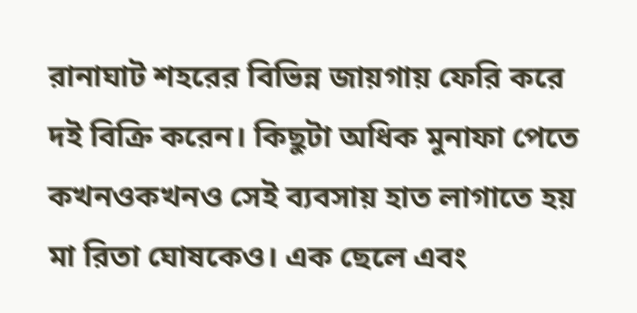রানাঘাট শহরের বিভিন্ন জায়গায় ফেরি করে দই বিক্রি করেন। কিছুটা অধিক মুনাফা পেতে কখনওকখনও সেই ব্যবসায় হাত লাগাতে হয় মা রিতা ঘোষকেও। এক ছেলে এবং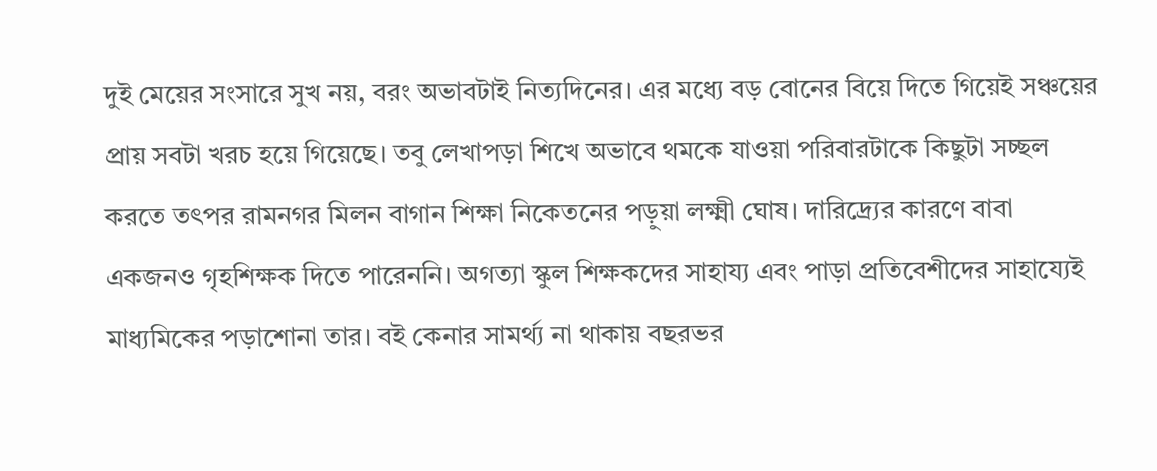দুই মেয়ের সংসারে সুখ নয়, বরং অভাবটাই নিত্যদিনের। এর মধ্যে বড় বোনের বিয়ে দিতে গিয়েই সঞ্চয়ের প্রায় সবটা খরচ হয়ে গিয়েছে। তবু লেখাপড়া শিখে অভাবে থমকে যাওয়া পরিবারটাকে কিছুটা সচ্ছল করতে তৎপর রামনগর মিলন বাগান শিক্ষা নিকেতনের পড়ুয়া লক্ষ্মী ঘোষ। দারিদ্র্যের কারণে বাবা একজনও গৃহশিক্ষক দিতে পারেননি। অগত্যা স্কুল শিক্ষকদের সাহায্য এবং পাড়া প্রতিবেশীদের সাহায্যেই মাধ্যমিকের পড়াশোনা তার। বই কেনার সামর্থ্য না থাকায় বছরভর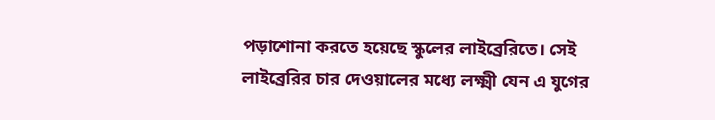পড়াশোনা করতে হয়েছে স্কুলের লাইব্রেরিতে। সেই লাইব্রেরির চার দেওয়ালের মধ্যে লক্ষ্মী যেন এ যুগের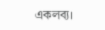একলব্য।